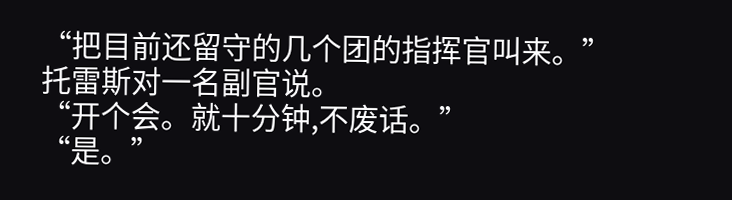“把目前还留守的几个团的指挥官叫来。”
托雷斯对一名副官说。
“开个会。就十分钟,不废话。”
“是。”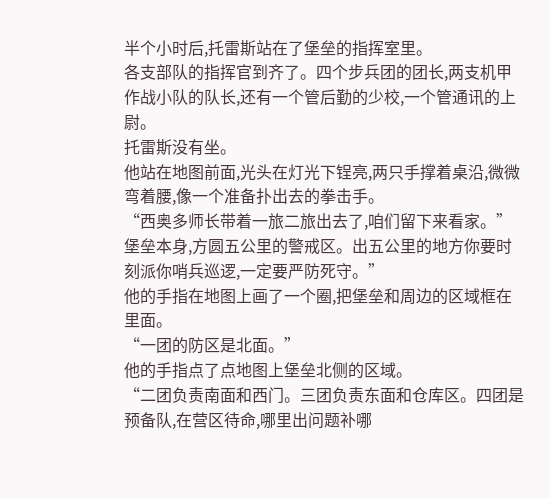半个小时后,托雷斯站在了堡垒的指挥室里。
各支部队的指挥官到齐了。四个步兵团的团长,两支机甲作战小队的队长,还有一个管后勤的少校,一个管通讯的上尉。
托雷斯没有坐。
他站在地图前面,光头在灯光下锃亮,两只手撑着桌沿,微微弯着腰,像一个准备扑出去的拳击手。
“西奥多师长带着一旅二旅出去了,咱们留下来看家。”
堡垒本身,方圆五公里的警戒区。出五公里的地方你要时刻派你哨兵巡逻,一定要严防死守。”
他的手指在地图上画了一个圈,把堡垒和周边的区域框在里面。
“一团的防区是北面。”
他的手指点了点地图上堡垒北侧的区域。
“二团负责南面和西门。三团负责东面和仓库区。四团是预备队,在营区待命,哪里出问题补哪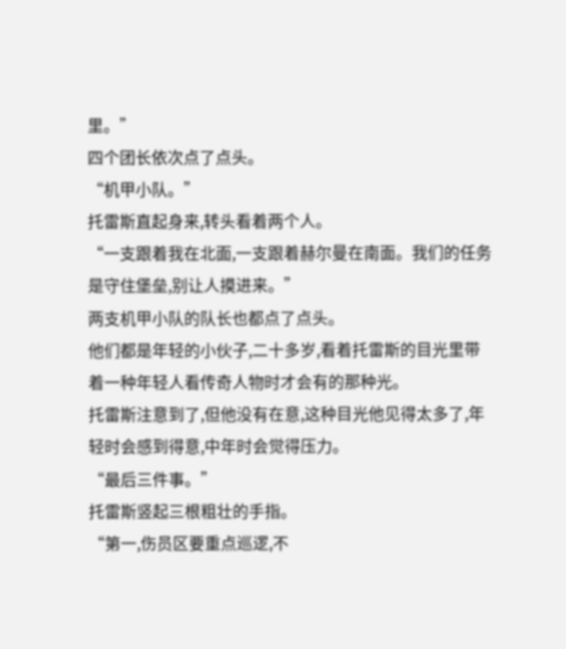里。”
四个团长依次点了点头。
“机甲小队。”
托雷斯直起身来,转头看着两个人。
“一支跟着我在北面,一支跟着赫尔曼在南面。我们的任务是守住堡垒,别让人摸进来。”
两支机甲小队的队长也都点了点头。
他们都是年轻的小伙子,二十多岁,看着托雷斯的目光里带着一种年轻人看传奇人物时才会有的那种光。
托雷斯注意到了,但他没有在意,这种目光他见得太多了,年轻时会感到得意,中年时会觉得压力。
“最后三件事。”
托雷斯竖起三根粗壮的手指。
“第一,伤员区要重点巡逻,不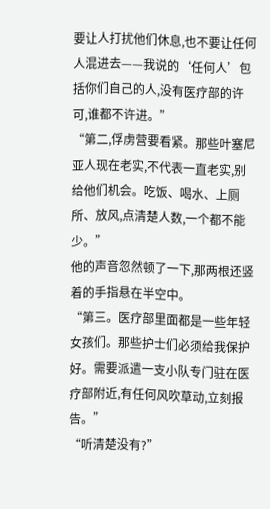要让人打扰他们休息,也不要让任何人混进去——我说的‘任何人’包括你们自己的人,没有医疗部的许可,谁都不许进。”
“第二,俘虏营要看紧。那些叶塞尼亚人现在老实,不代表一直老实,别给他们机会。吃饭、喝水、上厕所、放风,点清楚人数,一个都不能少。”
他的声音忽然顿了一下,那两根还竖着的手指悬在半空中。
“第三。医疗部里面都是一些年轻女孩们。那些护士们必须给我保护好。需要派遣一支小队专门驻在医疗部附近,有任何风吹草动,立刻报告。”
“听清楚没有?”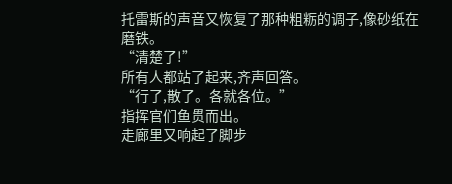托雷斯的声音又恢复了那种粗粝的调子,像砂纸在磨铁。
“清楚了!”
所有人都站了起来,齐声回答。
“行了,散了。各就各位。”
指挥官们鱼贯而出。
走廊里又响起了脚步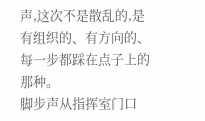声,这次不是散乱的,是有组织的、有方向的、每一步都踩在点子上的那种。
脚步声从指挥室门口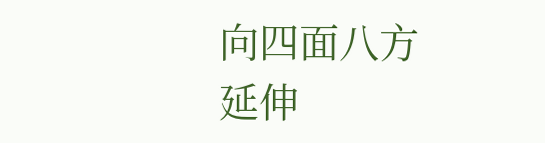向四面八方延伸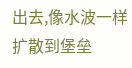出去,像水波一样扩散到堡垒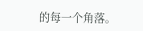的每一个角落。